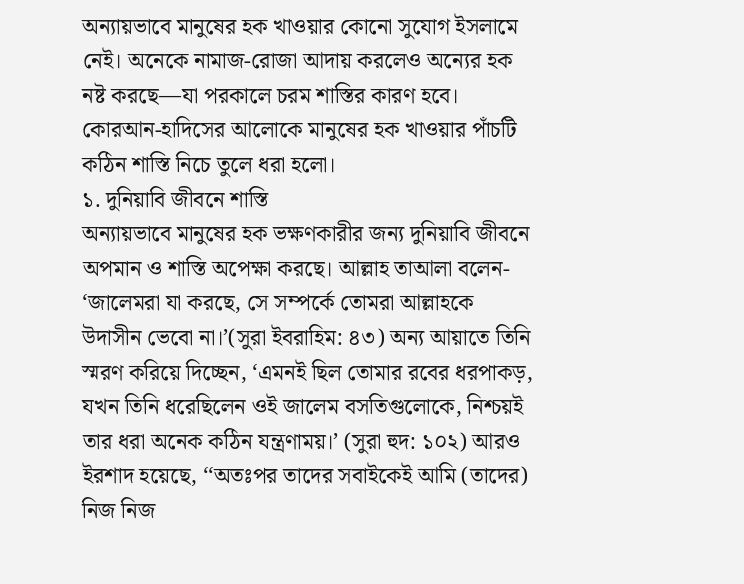অন্যায়ভাবে মানুষের হক খাওয়ার কোনো সুযোগ ইসলামে নেই। অনেকে নামাজ-রোজা আদায় করলেও অন্যের হক নষ্ট করছে—যা পরকালে চরম শাস্তির কারণ হবে। কোরআন-হাদিসের আলোকে মানুষের হক খাওয়ার পাঁচটি কঠিন শাস্তি নিচে তুলে ধরা হলো।
১. দুনিয়াবি জীবনে শাস্তি
অন্যায়ভাবে মানুষের হক ভক্ষণকারীর জন্য দুনিয়াবি জীবনে অপমান ও শাস্তি অপেক্ষা করছে। আল্লাহ তাআলা বলেন- ‘জালেমরা যা করছে, সে সম্পর্কে তোমরা আল্লাহকে উদাসীন ভেবো না।’(সুরা ইবরাহিম: ৪৩) অন্য আয়াতে তিনি স্মরণ করিয়ে দিচ্ছেন, ‘এমনই ছিল তোমার রবের ধরপাকড়, যখন তিনি ধরেছিলেন ওই জালেম বসতিগুলোকে, নিশ্চয়ই তার ধরা অনেক কঠিন যন্ত্রণাময়।’ (সুরা হুদ: ১০২) আরও ইরশাদ হয়েছে, ‘‘অতঃপর তাদের সবাইকেই আমি (তাদের) নিজ নিজ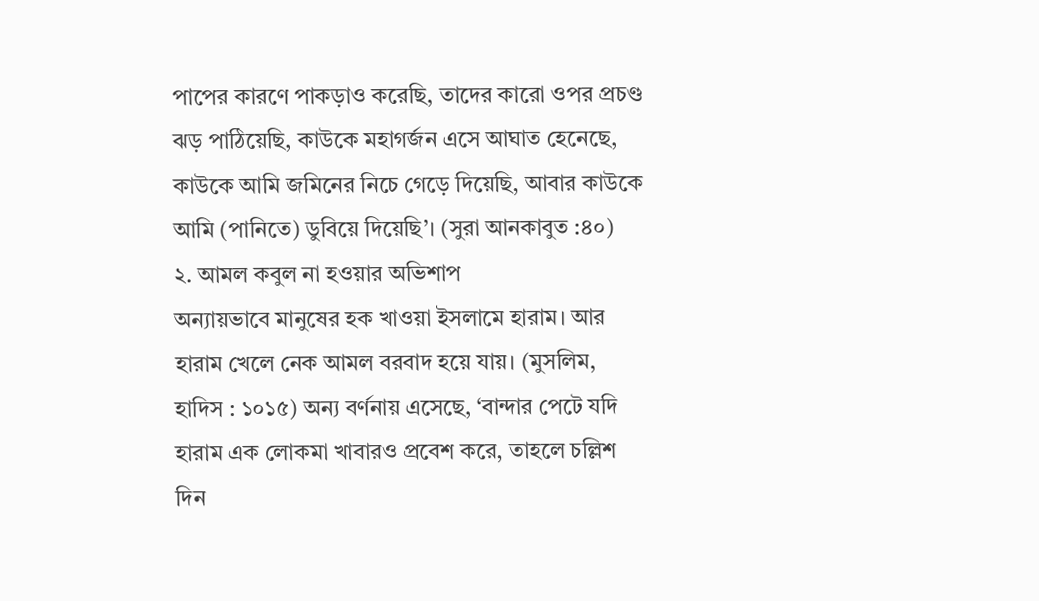পাপের কারণে পাকড়াও করেছি, তাদের কারো ওপর প্রচণ্ড ঝড় পাঠিয়েছি, কাউকে মহাগর্জন এসে আঘাত হেনেছে, কাউকে আমি জমিনের নিচে গেড়ে দিয়েছি, আবার কাউকে আমি (পানিতে) ডুবিয়ে দিয়েছি’। (সুরা আনকাবুত :৪০)
২. আমল কবুল না হওয়ার অভিশাপ
অন্যায়ভাবে মানুষের হক খাওয়া ইসলামে হারাম। আর হারাম খেলে নেক আমল বরবাদ হয়ে যায়। (মুসলিম, হাদিস : ১০১৫) অন্য বর্ণনায় এসেছে, ‘বান্দার পেটে যদি হারাম এক লোকমা খাবারও প্রবেশ করে, তাহলে চল্লিশ দিন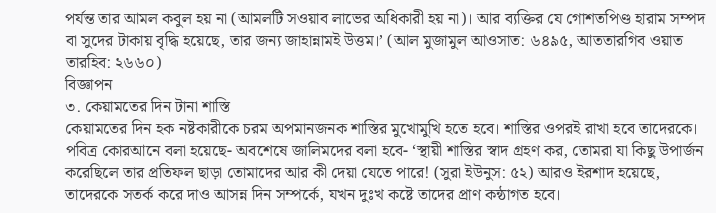পর্যন্ত তার আমল কবুল হয় না (আমলটি সওয়াব লাভের অধিকারী হয় না)। আর ব্যক্তির যে গোশতপিণ্ড হারাম সম্পদ বা সুদের টাকায় বৃদ্ধি হয়েছে, তার জন্য জাহান্নামই উত্তম।’ (আল মুজামুল আওসাত: ৬৪৯৫, আততারগিব ওয়াত তারহিব: ২৬৬০)
বিজ্ঞাপন
৩. কেয়ামতের দিন টানা শাস্তি
কেয়ামতের দিন হক নষ্টকারীকে চরম অপমানজনক শাস্তির মুখোমুখি হতে হবে। শাস্তির ওপরই রাখা হবে তাদেরকে। পবিত্র কোরআনে বলা হয়েছে- অবশেষে জালিমদের বলা হবে- ‘স্থায়ী শাস্তির স্বাদ গ্রহণ কর, তোমরা যা কিছু উপার্জন করেছিলে তার প্রতিফল ছাড়া তোমাদের আর কী দেয়া যেতে পারে! (সুরা ইউনুস: ৫২) আরও ইরশাদ হয়েছে, তাদেরকে সতর্ক করে দাও আসন্ন দিন সম্পর্কে, যখন দুঃখ কষ্টে তাদের প্রাণ কন্ঠাগত হবে।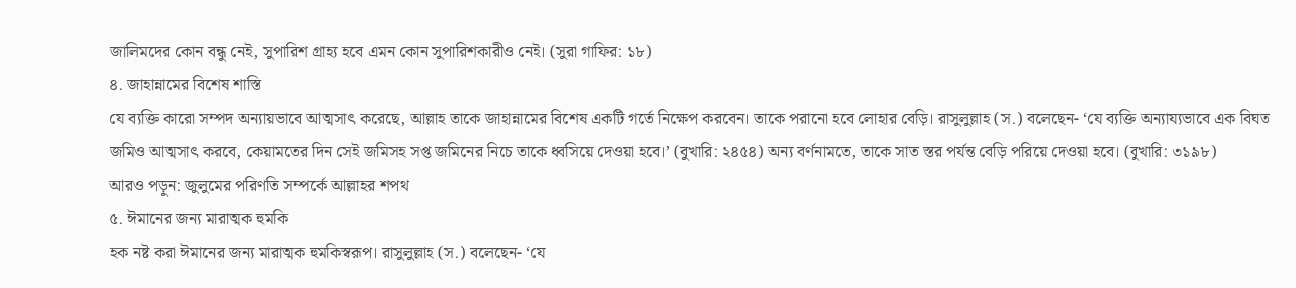জালিমদের কোন বন্ধু নেই, সুপারিশ গ্রাহ্য হবে এমন কোন সুপারিশকারীও নেই। (সুরা গাফির: ১৮)
৪. জাহান্নামের বিশেষ শাস্তি
যে ব্যক্তি কারো সম্পদ অন্যায়ভাবে আত্মসাৎ করেছে, আল্লাহ তাকে জাহান্নামের বিশেষ একটি গর্তে নিক্ষেপ করবেন। তাকে পরানো হবে লোহার বেড়ি। রাসুলুল্লাহ (স.) বলেছেন- ‘যে ব্যক্তি অন্যায্যভাবে এক বিঘত জমিও আত্মসাৎ করবে, কেয়ামতের দিন সেই জমিসহ সপ্ত জমিনের নিচে তাকে ধ্বসিয়ে দেওয়া হবে।’ (বুখারি: ২৪৫৪) অন্য বর্ণনামতে, তাকে সাত স্তর পর্যন্ত বেড়ি পরিয়ে দেওয়া হবে। (বুখারি: ৩১৯৮)
আরও পড়ুন: জুলুমের পরিণতি সম্পর্কে আল্লাহর শপথ
৫. ঈমানের জন্য মারাত্মক হুমকি
হক নষ্ট করা ঈমানের জন্য মারাত্মক হুমকিস্বরূপ। রাসুলুল্লাহ (স.) বলেছেন- ‘যে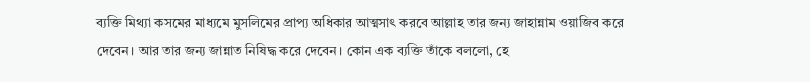ব্যক্তি মিথ্যা কসমের মাধ্যমে মুসলিমের প্রাপ্য অধিকার আত্মসাৎ করবে আল্লাহ তার জন্য জাহান্নাম ওয়াজিব করে দেবেন। আর তার জন্য জান্নাত নিষিদ্ধ করে দেবেন। কোন এক ব্যক্তি তাঁকে বললো, হে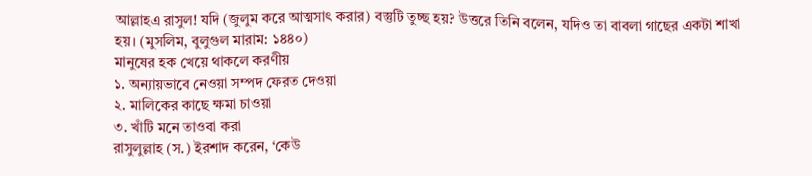আল্লাহএ রাসুল! যদি (জুলুম করে আত্মসাৎ করার) বস্তুটি তুচ্ছ হয়? উত্তরে তিনি বলেন, যদিও তা বাবলা গাছের একটা শাখা হয়। (মুসলিম, বুলুগুল মারাম: ১৪৪০)
মানুষের হক খেয়ে থাকলে করণীয়
১. অন্যায়ভাবে নেওয়া সম্পদ ফেরত দেওয়া
২. মালিকের কাছে ক্ষমা চাওয়া
৩. খাঁটি মনে তাওবা করা
রাসুলুল্লাহ (স.) ইরশাদ করেন, ‘কেউ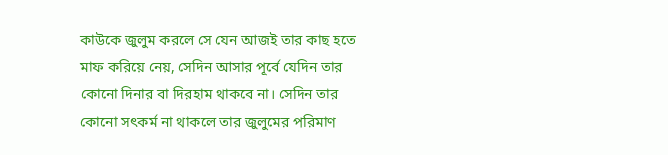কাউকে জুলুম করলে সে যেন আজই তার কাছ হতে মাফ করিয়ে নেয়, সেদিন আসার পূর্বে যেদিন তার কোনো দিনার বা দিরহাম থাকবে না। সেদিন তার কোনো সৎকর্ম না থাকলে তার জুলুমের পরিমাণ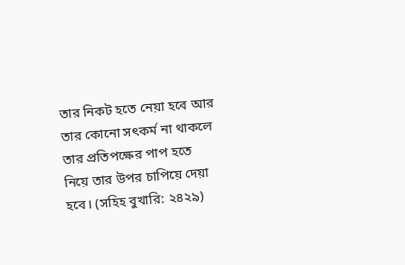তার নিকট হতে নেয়া হবে আর তার কোনো সৎকর্ম না থাকলে তার প্রতিপক্ষের পাপ হতে নিয়ে তার উপর চাপিয়ে দেয়া হবে। (সহিহ বুখারি: ২৪২৯)